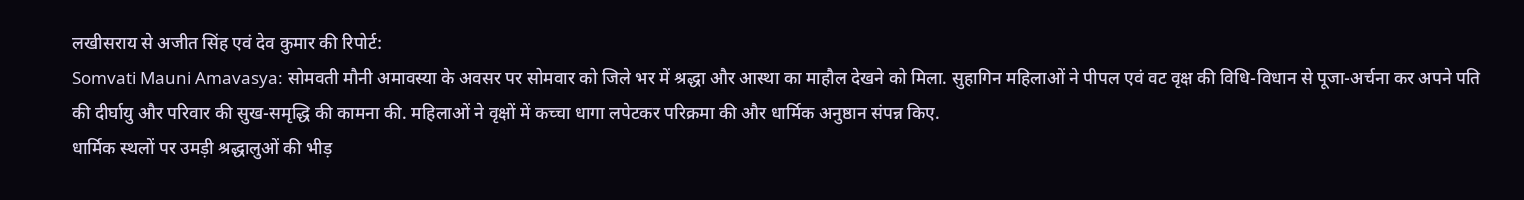लखीसराय से अजीत सिंह एवं देव कुमार की रिपोर्ट:
Somvati Mauni Amavasya: सोमवती मौनी अमावस्या के अवसर पर सोमवार को जिले भर में श्रद्धा और आस्था का माहौल देखने को मिला. सुहागिन महिलाओं ने पीपल एवं वट वृक्ष की विधि-विधान से पूजा-अर्चना कर अपने पति की दीर्घायु और परिवार की सुख-समृद्धि की कामना की. महिलाओं ने वृक्षों में कच्चा धागा लपेटकर परिक्रमा की और धार्मिक अनुष्ठान संपन्न किए.
धार्मिक स्थलों पर उमड़ी श्रद्धालुओं की भीड़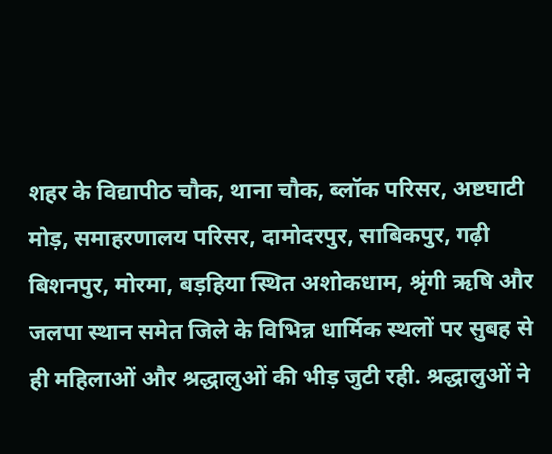शहर के विद्यापीठ चौक, थाना चौक, ब्लॉक परिसर, अष्टघाटी मोड़, समाहरणालय परिसर, दामोदरपुर, साबिकपुर, गढ़ी बिशनपुर, मोरमा, बड़हिया स्थित अशोकधाम, श्रृंगी ऋषि और जलपा स्थान समेत जिले के विभिन्न धार्मिक स्थलों पर सुबह से ही महिलाओं और श्रद्धालुओं की भीड़ जुटी रही. श्रद्धालुओं ने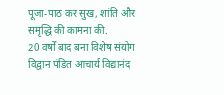पूजा-पाठ कर सुख, शांति और समृद्धि की कामना की.
20 वर्षों बाद बना विशेष संयोग
विद्वान पंडित आचार्य विद्यानंद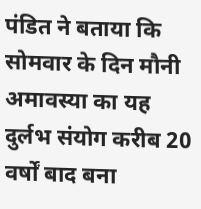पंडित ने बताया कि सोमवार के दिन मौनी अमावस्या का यह दुर्लभ संयोग करीब 20 वर्षों बाद बना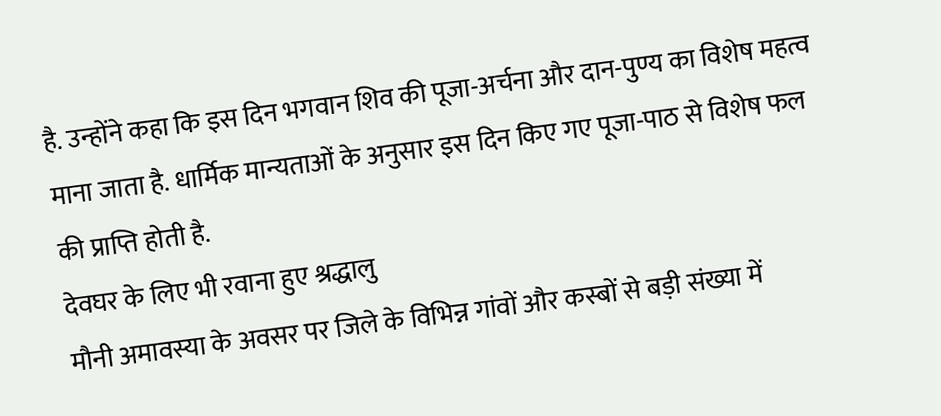है. उन्होंने कहा कि इस दिन भगवान शिव की पूजा-अर्चना और दान-पुण्य का विशेष महत्व माना जाता है. धार्मिक मान्यताओं के अनुसार इस दिन किए गए पूजा-पाठ से विशेष फल की प्राप्ति होती है.
देवघर के लिए भी रवाना हुए श्रद्धालु
मौनी अमावस्या के अवसर पर जिले के विभिन्न गांवों और कस्बों से बड़ी संख्या में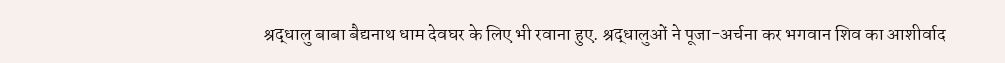श्रद्धालु बाबा बैद्यनाथ धाम देवघर के लिए भी रवाना हुए. श्रद्धालुओं ने पूजा-अर्चना कर भगवान शिव का आशीर्वाद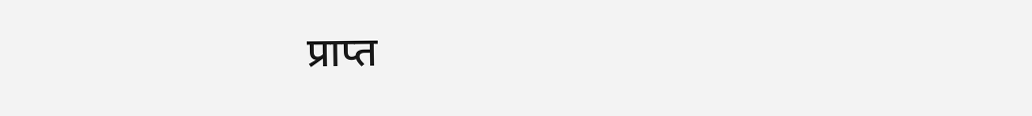प्राप्त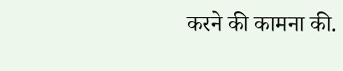करने की कामना की.